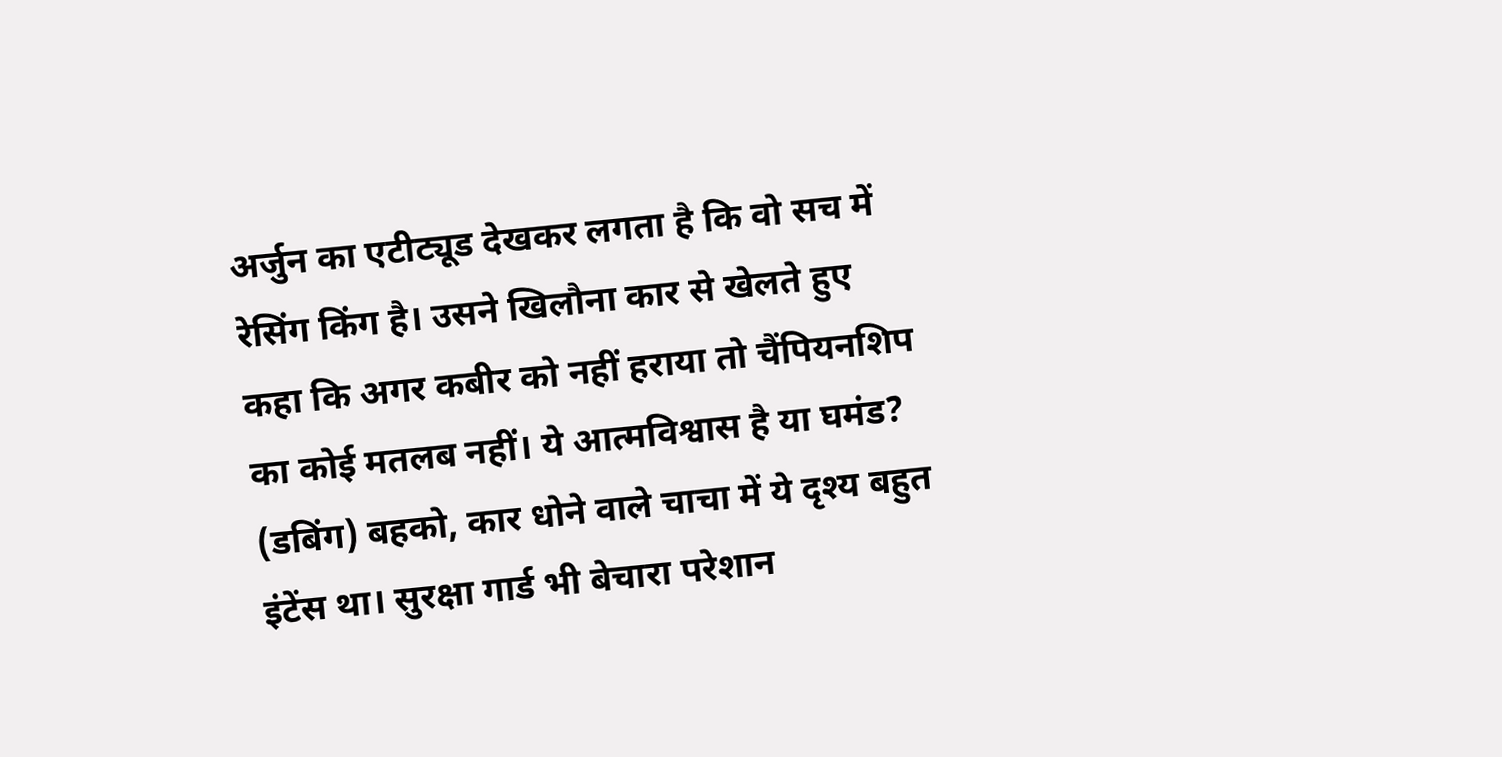अर्जुन का एटीट्यूड देखकर लगता है कि वो सच में रेसिंग किंग है। उसने खिलौना कार से खेलते हुए कहा कि अगर कबीर को नहीं हराया तो चैंपियनशिप का कोई मतलब नहीं। ये आत्मविश्वास है या घमंड? (डबिंग) बहको, कार धोने वाले चाचा में ये दृश्य बहुत इंटेंस था। सुरक्षा गार्ड भी बेचारा परेशान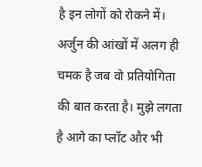है इन लोगों को रोकने में। अर्जुन की आंखों में अलग ही चमक है जब वो प्रतियोगिता की बात करता है। मुझे लगता है आगे का प्लॉट और भी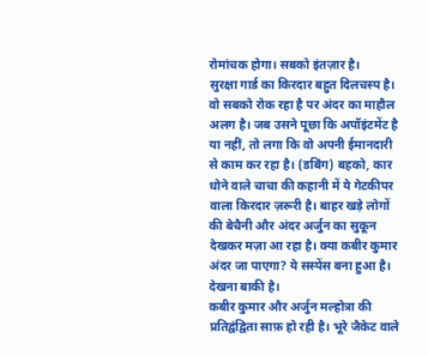रोमांचक होगा। सबको इंतज़ार है।
सुरक्षा गार्ड का किरदार बहुत दिलचस्प है। वो सबको रोक रहा है पर अंदर का माहौल अलग है। जब उसने पूछा कि अपॉइंटमेंट है या नहीं, तो लगा कि वो अपनी ईमानदारी से काम कर रहा है। (डबिंग) बहको, कार धोने वाले चाचा की कहानी में ये गेटकीपर वाला किरदार ज़रूरी है। बाहर खड़े लोगों की बेचैनी और अंदर अर्जुन का सुकून देखकर मज़ा आ रहा है। क्या कबीर कुमार अंदर जा पाएगा? ये सस्पेंस बना हुआ है। देखना बाकी है।
कबीर कुमार और अर्जुन मल्होत्रा की प्रतिद्वंद्विता साफ़ हो रही है। भूरे जैकेट वाले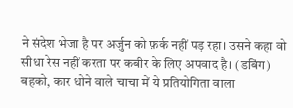ने संदेश भेजा है पर अर्जुन को फ़र्क नहीं पड़ रहा। उसने कहा वो सीधा रेस नहीं करता पर कबीर के लिए अपवाद है। (डबिंग) बहको, कार धोने वाले चाचा में ये प्रतियोगिता वाला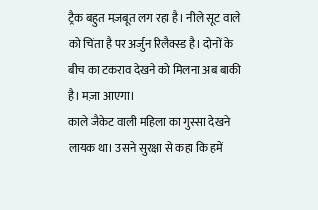ट्रैक बहुत मज़बूत लग रहा है। नीले सूट वाले को चिंता है पर अर्जुन रिलैक्स्ड है। दोनों के बीच का टकराव देखने को मिलना अब बाकी है। मज़ा आएगा।
काले जैकेट वाली महिला का गुस्सा देखने लायक था। उसने सुरक्षा से कहा कि हमें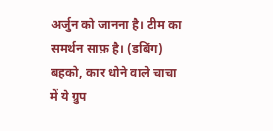अर्जुन को जानना है। टीम का समर्थन साफ़ है। (डबिंग) बहको, कार धोने वाले चाचा में ये ग्रुप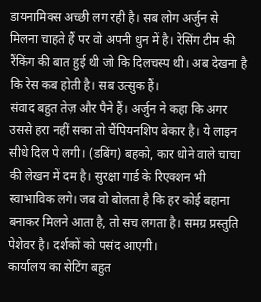डायनामिक्स अच्छी लग रही है। सब लोग अर्जुन से मिलना चाहते हैं पर वो अपनी धुन में है। रेसिंग टीम की रैंकिंग की बात हुई थी जो कि दिलचस्प थी। अब देखना है कि रेस कब होती है। सब उत्सुक हैं।
संवाद बहुत तेज़ और पैने हैं। अर्जुन ने कहा कि अगर उससे हरा नहीं सका तो चैंपियनशिप बेकार है। ये लाइन सीधे दिल पे लगी। (डबिंग) बहको, कार धोने वाले चाचा की लेखन में दम है। सुरक्षा गार्ड के रिएक्शन भी स्वाभाविक लगे। जब वो बोलता है कि हर कोई बहाना बनाकर मिलने आता है, तो सच लगता है। समग्र प्रस्तुति पेशेवर है। दर्शकों को पसंद आएगी।
कार्यालय का सेटिंग बहुत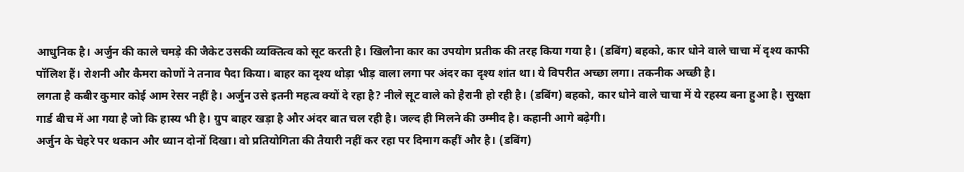आधुनिक है। अर्जुन की काले चमड़े की जैकेट उसकी व्यक्तित्व को सूट करती है। खिलौना कार का उपयोग प्रतीक की तरह किया गया है। (डबिंग) बहको, कार धोने वाले चाचा में दृश्य काफी पॉलिश हैं। रोशनी और कैमरा कोणों ने तनाव पैदा किया। बाहर का दृश्य थोड़ा भीड़ वाला लगा पर अंदर का दृश्य शांत था। ये विपरीत अच्छा लगा। तकनीक अच्छी है।
लगता है कबीर कुमार कोई आम रेसर नहीं है। अर्जुन उसे इतनी महत्व क्यों दे रहा है? नीले सूट वाले को हैरानी हो रही है। (डबिंग) बहको, कार धोने वाले चाचा में ये रहस्य बना हुआ है। सुरक्षा गार्ड बीच में आ गया है जो कि हास्य भी है। ग्रुप बाहर खड़ा है और अंदर बात चल रही है। जल्द ही मिलने की उम्मीद है। कहानी आगे बढ़ेगी।
अर्जुन के चेहरे पर थकान और ध्यान दोनों दिखा। वो प्रतियोगिता की तैयारी नहीं कर रहा पर दिमाग कहीं और है। (डबिंग)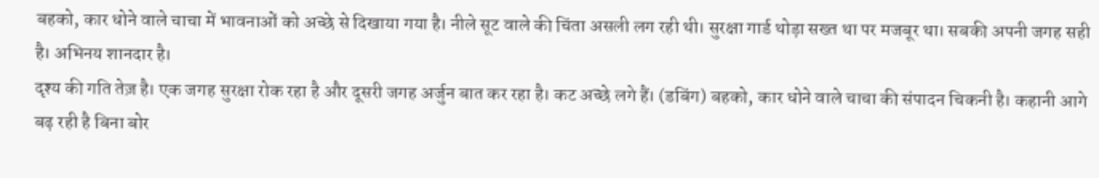बहको, कार धोने वाले चाचा में भावनाओं को अच्छे से दिखाया गया है। नीले सूट वाले की चिंता असली लग रही थी। सुरक्षा गार्ड थोड़ा सख्त था पर मजबूर था। सबकी अपनी जगह सही है। अभिनय शानदार है।
दृश्य की गति तेज़ है। एक जगह सुरक्षा रोक रहा है और दूसरी जगह अर्जुन बात कर रहा है। कट अच्छे लगे हैं। (डबिंग) बहको, कार धोने वाले चाचा की संपादन चिकनी है। कहानी आगे बढ़ रही है बिना बोर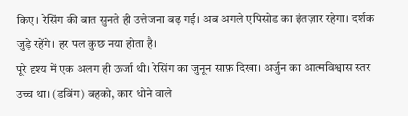किए। रेसिंग की बात सुनते ही उत्तेजना बढ़ गई। अब अगले एपिसोड का इंतज़ार रहेगा। दर्शक जुड़े रहेंगे। हर पल कुछ नया होता है।
पूरे दृश्य में एक अलग ही ऊर्जा थी। रेसिंग का जुनून साफ़ दिखा। अर्जुन का आत्मविश्वास स्तर उच्च था। (डबिंग) बहको, कार धोने वाले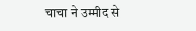चाचा ने उम्मीद से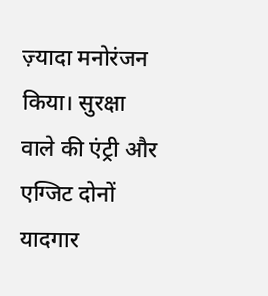ज़्यादा मनोरंजन किया। सुरक्षा वाले की एंट्री और एग्जिट दोनों यादगार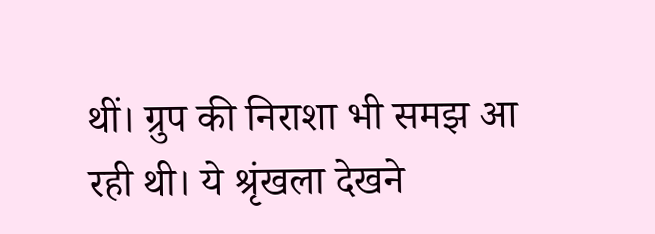थीं। ग्रुप की निराशा भी समझ आ रही थी। ये श्रृंखला देखने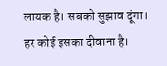लायक है। सबको सुझाव दूंगा। हर कोई इसका दीवाना है।